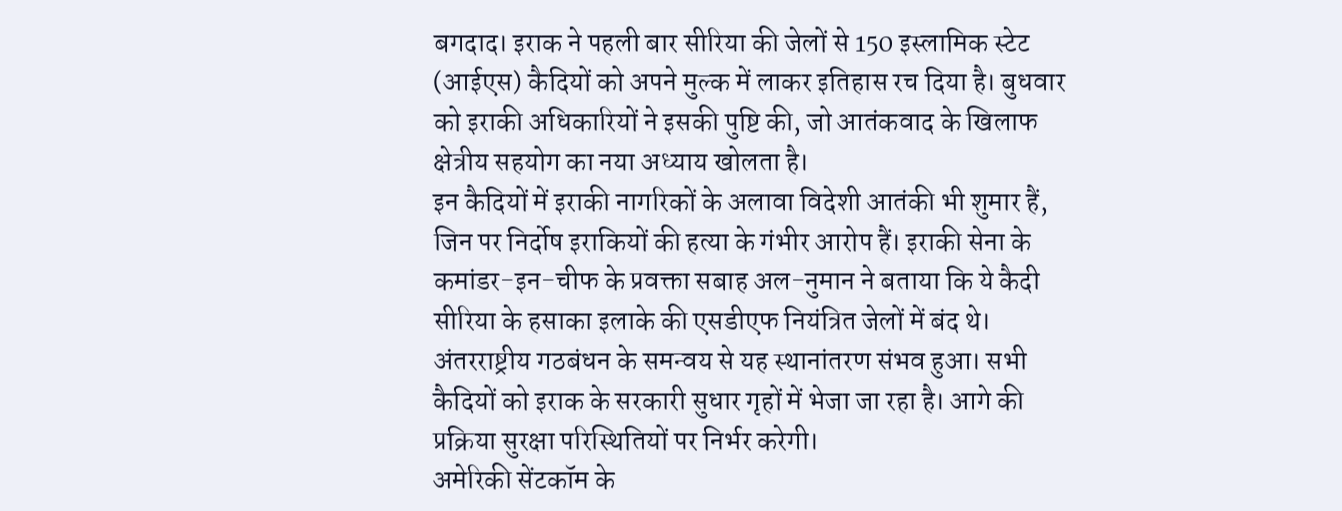बगदाद। इराक ने पहली बार सीरिया की जेलों से 150 इस्लामिक स्टेट (आईएस) कैदियों को अपने मुल्क में लाकर इतिहास रच दिया है। बुधवार को इराकी अधिकारियों ने इसकी पुष्टि की, जो आतंकवाद के खिलाफ क्षेत्रीय सहयोग का नया अध्याय खोलता है।
इन कैदियों में इराकी नागरिकों के अलावा विदेशी आतंकी भी शुमार हैं, जिन पर निर्दोष इराकियों की हत्या के गंभीर आरोप हैं। इराकी सेना के कमांडर-इन-चीफ के प्रवक्ता सबाह अल-नुमान ने बताया कि ये कैदी सीरिया के हसाका इलाके की एसडीएफ नियंत्रित जेलों में बंद थे।
अंतरराष्ट्रीय गठबंधन के समन्वय से यह स्थानांतरण संभव हुआ। सभी कैदियों को इराक के सरकारी सुधार गृहों में भेजा जा रहा है। आगे की प्रक्रिया सुरक्षा परिस्थितियों पर निर्भर करेगी।
अमेरिकी सेंटकॉम के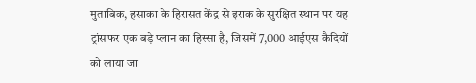मुताबिक, हसाका के हिरासत केंद्र से इराक के सुरक्षित स्थान पर यह ट्रांसफर एक बड़े प्लान का हिस्सा है, जिसमें 7,000 आईएस कैदियों को लाया जा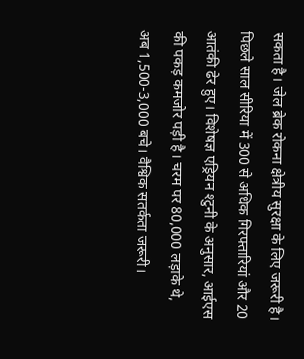सकता है। जेल ब्रेक रोकना क्षेत्रीय सुरक्षा के लिए जरूरी है।
पिछले साल सीरिया में 300 से अधिक गिरफ्तारियां और 20 आतंकी ढेर हुए। विशेषज्ञ एड्रियन श्टुनी के अनुसार, आईएस की पकड़ कमजोर पड़ी है। चरम पर 80,000 लड़ाके थे, अब 1,500-3,000 बचे। वैश्विक सतर्कता जरूरी।